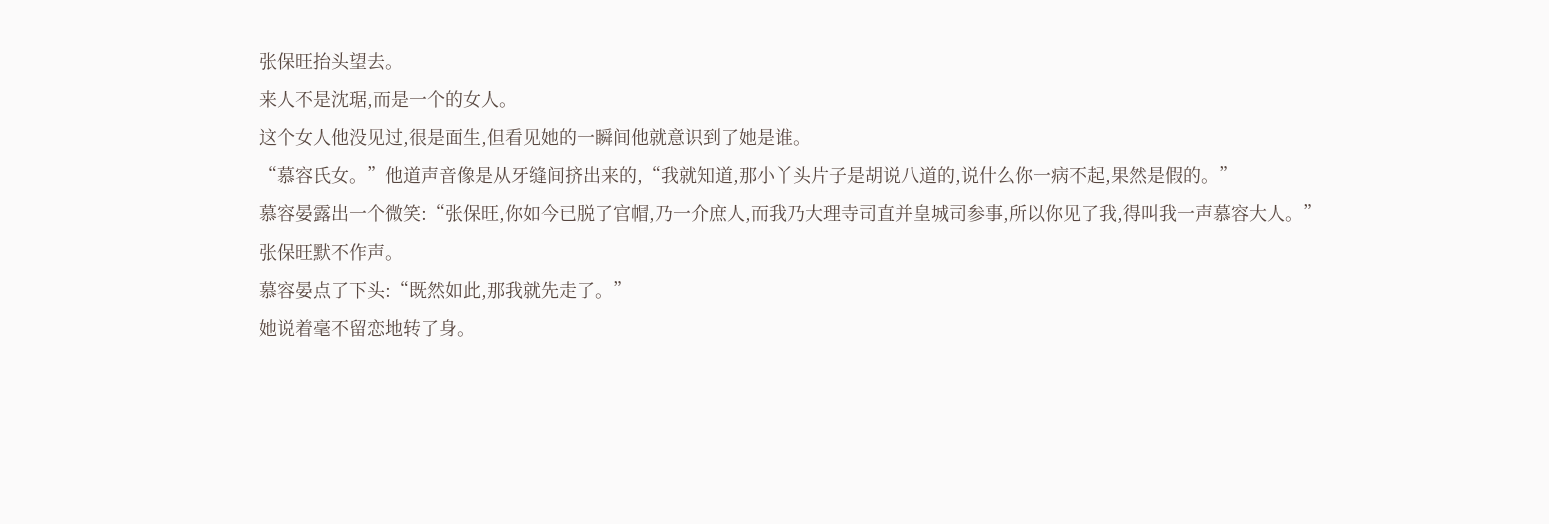张保旺抬头望去。
来人不是沈琚,而是一个的女人。
这个女人他没见过,很是面生,但看见她的一瞬间他就意识到了她是谁。
“慕容氏女。”他道声音像是从牙缝间挤出来的,“我就知道,那小丫头片子是胡说八道的,说什么你一病不起,果然是假的。”
慕容晏露出一个微笑:“张保旺,你如今已脱了官帽,乃一介庶人,而我乃大理寺司直并皇城司参事,所以你见了我,得叫我一声慕容大人。”
张保旺默不作声。
慕容晏点了下头:“既然如此,那我就先走了。”
她说着毫不留恋地转了身。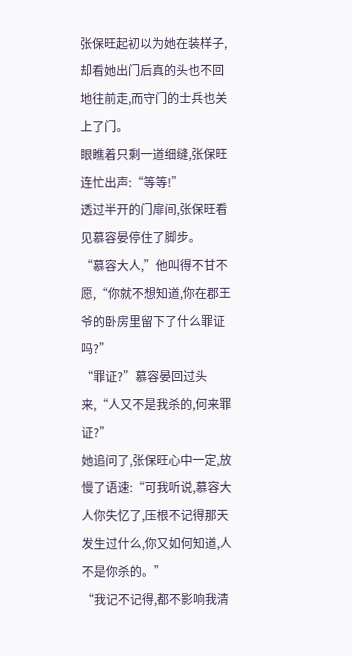张保旺起初以为她在装样子,却看她出门后真的头也不回地往前走,而守门的士兵也关上了门。
眼瞧着只剩一道细缝,张保旺连忙出声:“等等!”
透过半开的门扉间,张保旺看见慕容晏停住了脚步。
“慕容大人,”他叫得不甘不愿,“你就不想知道,你在郡王爷的卧房里留下了什么罪证吗?”
“罪证?”慕容晏回过头来,“人又不是我杀的,何来罪证?”
她追问了,张保旺心中一定,放慢了语速:“可我听说,慕容大人你失忆了,压根不记得那天发生过什么,你又如何知道,人不是你杀的。”
“我记不记得,都不影响我清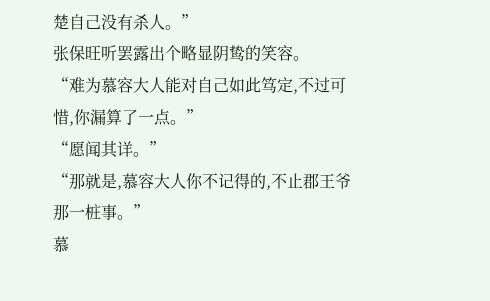楚自己没有杀人。”
张保旺听罢露出个略显阴鸷的笑容。
“难为慕容大人能对自己如此笃定,不过可惜,你漏算了一点。”
“愿闻其详。”
“那就是,慕容大人你不记得的,不止郡王爷那一桩事。”
慕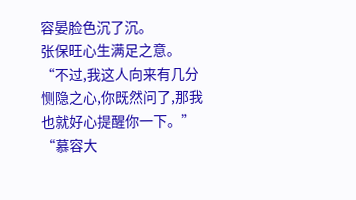容晏脸色沉了沉。
张保旺心生满足之意。“不过,我这人向来有几分恻隐之心,你既然问了,那我也就好心提醒你一下。”
“慕容大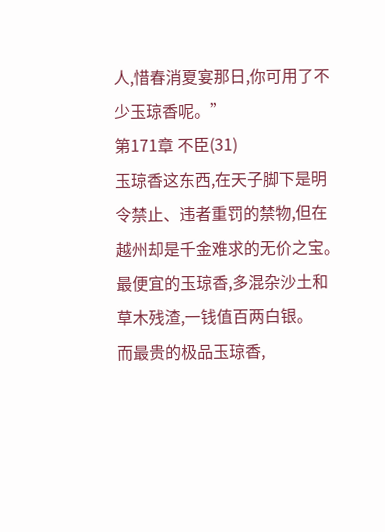人,惜春消夏宴那日,你可用了不少玉琼香呢。”
第171章 不臣(31)
玉琼香这东西,在天子脚下是明令禁止、违者重罚的禁物,但在越州却是千金难求的无价之宝。
最便宜的玉琼香,多混杂沙土和草木残渣,一钱值百两白银。
而最贵的极品玉琼香,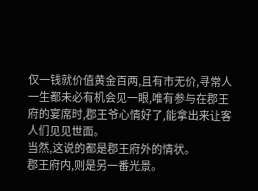仅一钱就价值黄金百两,且有市无价,寻常人一生都未必有机会见一眼,唯有参与在郡王府的宴席时,郡王爷心情好了,能拿出来让客人们见见世面。
当然,这说的都是郡王府外的情状。
郡王府内,则是另一番光景。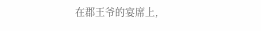在郡王爷的宴席上,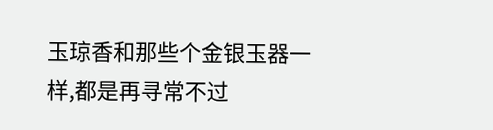玉琼香和那些个金银玉器一样,都是再寻常不过